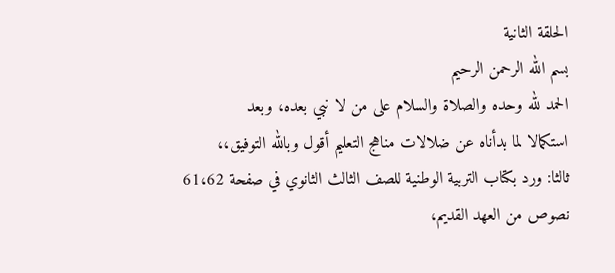الحلقة الثانية
بسم الله الرحمن الرحيم
الحمد لله وحده والصلاة والسلام على من لا نبي بعده، وبعد
استكمالا لما بدأناه عن ضلالات مناهج التعليم أقول وبالله التوفيق،،
ثالثا: ورد بكتاب التربية الوطنية للصف الثالث الثانوي في صفحة 61،62 نصوص من العهد القديم،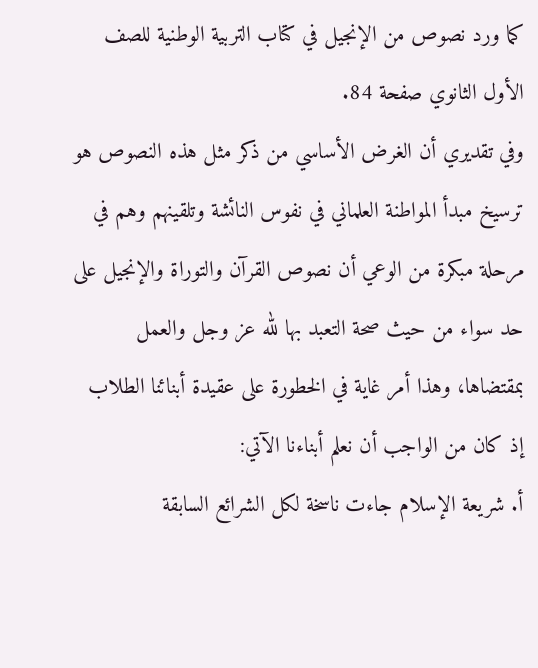كما ورد نصوص من الإنجيل في كتاب التربية الوطنية للصف الأول الثانوي صفحة 84.
وفي تقديري أن الغرض الأساسي من ذكر مثل هذه النصوص هو ترسيخ مبدأ المواطنة العلماني في نفوس النائشة وتلقينهم وهم في مرحلة مبكرة من الوعي أن نصوص القرآن والتوراة والإنجيل على حد سواء من حيث صحة التعبد بها لله عز وجل والعمل بمقتضاها، وهذا أمر غاية في الخطورة على عقيدة أبنائنا الطلاب إذ كان من الواجب أن نعلم أبناءنا الآتي:
أ. شريعة الإسلام جاءت ناسخة لكل الشرائع السابقة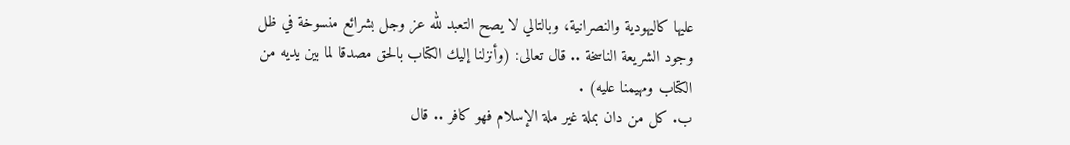عليها كاليهودية والنصرانية، وبالتالي لا يصح التعبد لله عز وجل بشرائع منسوخة في ظل وجود الشريعة الناسخة .. قال تعالى: (وأنزلنا إليك الكتاب بالحق مصدقا لما بين يديه من الكتاب ومهيمنا عليه) .
ب. كل من دان بملة غير ملة الإسلام فهو كافر .. قال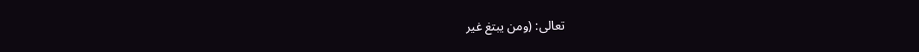تعالى: (ومن يبتغ غير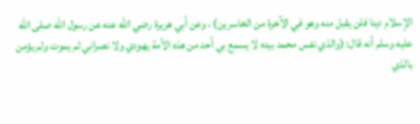الإسلام دينا فلن يقبل منه وهو في الآخرة من الخاسرين) ، وعن أبي هريرة رضي الله عنه عن رسول الله صلى الله عليه وسلم أنه قال: (والذي نفس محمد بيده لا يسمع بي أحد من هذه الأمة يهودي ولا نصراني ثم يموت ولم يؤمن بالذي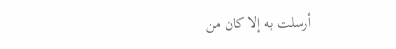أرسلت به إلا كان من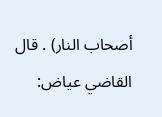أصحاب النار) . قال القاضي عياض: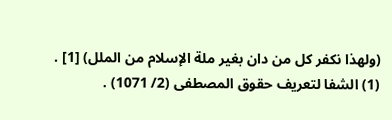(ولهذا نكفر كل من دان بغير ملة الإسلام من الملل) [1] .
(1) الشفا لتعريف حقوق المصطفى (2/ 1071) .